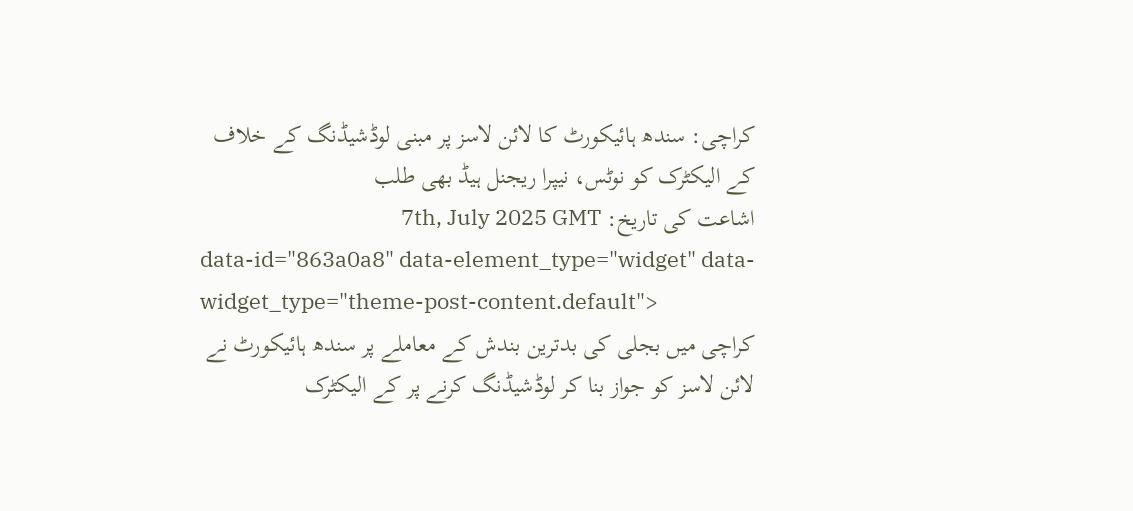کراچی: سندھ ہائیکورٹ کا لائن لاسز پر مبنی لوڈشیڈنگ کے خلاف کے الیکٹرک کو نوٹس، نیپرا ریجنل ہیڈ بھی طلب
اشاعت کی تاریخ: 7th, July 2025 GMT
data-id="863a0a8" data-element_type="widget" data-widget_type="theme-post-content.default">
کراچی میں بجلی کی بدترین بندش کے معاملے پر سندھ ہائیکورٹ نے لائن لاسز کو جواز بنا کر لوڈشیڈنگ کرنے پر کے الیکٹرک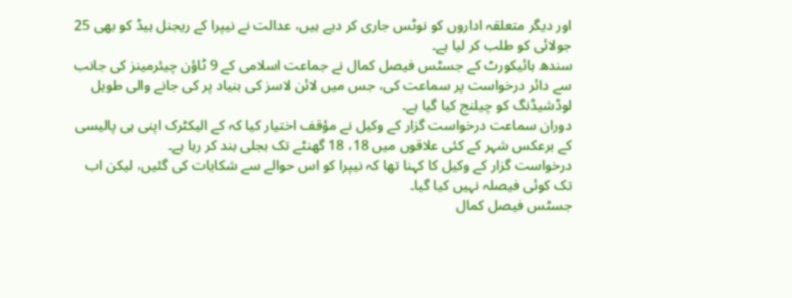اور دیگر متعلقہ اداروں کو نوٹس جاری کر دیے ہیں، عدالت نے نیپرا کے ریجنل ہیڈ کو بھی 25 جولائی کو طلب کر لیا ہے۔
سندھ ہائیکورٹ کے جسٹس فیصل کمال نے جماعت اسلامی کے 9 ٹاؤن چیئرمینز کی جانب سے دائر درخواست پر سماعت کی، جس میں لائن لاسز کی بنیاد پر کی جانے والی طویل لوڈشیڈنگ کو چیلنج کیا گیا ہے۔
دوران سماعت درخواست گزار کے وکیل نے مؤقف اختیار کیا کہ کے الیکٹرک اپنی ہی پالیسی کے برعکس شہر کے کئی علاقوں میں 18، 18 گھنٹے تک بجلی بند کر رہا ہے۔
درخواست گزار کے وکیل کا کہنا تھا کہ نیپرا کو اس حوالے سے شکایات کی گئیں، لیکن اب تک کوئی فیصلہ نہیں کیا گیا۔
جسٹس فیصل کمال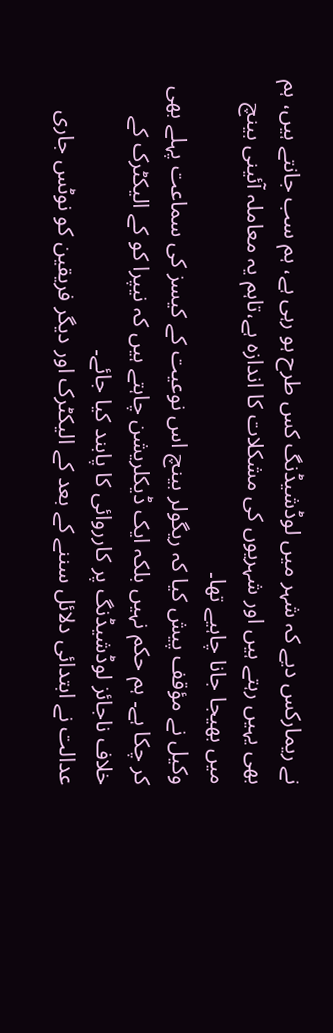نے ریمارکس دیے کہ شہر میں لوڈشیڈنگ کس طرح ہو رہی ہے، ہم سب جانتے ہیں، ہم بھی یہیں رہتے ہیں اور شہریوں کی مشکلات کا اندازہ ہے،تاہم یہ معاملہ آئینی بینچ میں بھیجا جانا چاہیے تھا۔
وکیل نے مؤقف پیش کیا کہ ریگولر بینچ اس نوعیت کے کیسز کی سماعت پہلے بھی کر چکا ہے۔ ہم حکم نہیں بلکہ ایک ڈیکلریشن چاہتے ہیں کہ نیپرا کو کے الیکٹرک کے خلاف ناجائز لوڈشیڈنگ پر کارروائی کا پابند کیا جائے۔
عدالت نے ابتدائی دلائل سننے کے بعد کے الیکٹرک اور دیگر فریقین کو نوٹس جاری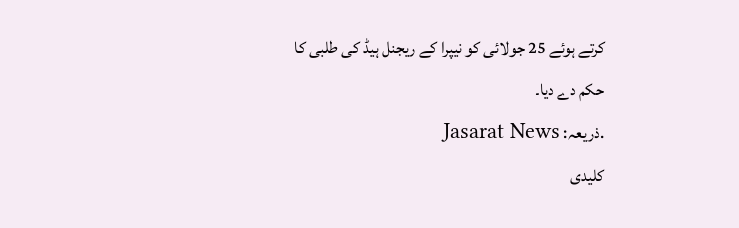کرتے ہوئے 25 جولائی کو نیپرا کے ریجنل ہیڈ کی طلبی کا حکم دے دیا۔
.ذریعہ: Jasarat News
کلیدی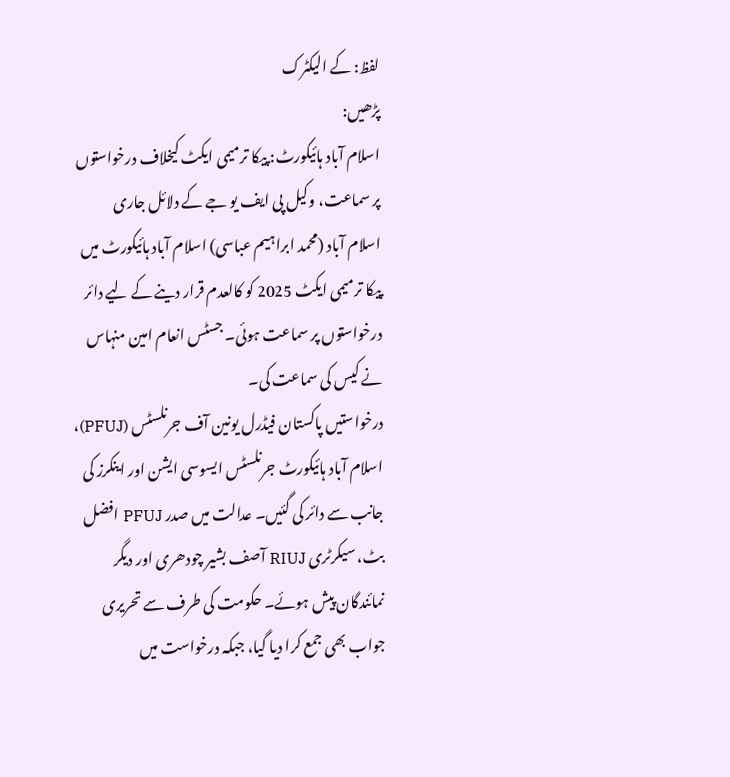لفظ: کے الیکٹرک
پڑھیں:
اسلام آباد ہائیکورٹ: پیکا ترمیمی ایکٹ کیخلاف درخواستوں پر سماعت، وکیل پی ایف یو جے کے دلائل جاری
اسلام آباد (محمد ابراہیم عباسی) اسلام آباد ہائیکورٹ میں پیکا ترمیمی ایکٹ 2025 کو کالعدم قرار دینے کے لیے دائر درخواستوں پر سماعت ہوئی۔ جسٹس انعام امین منہاس نے کیس کی سماعت کی۔
درخواستیں پاکستان فیڈرل یونین آف جرنلسٹس (PFUJ)، اسلام آباد ہائیکورٹ جرنلسٹس ایسوسی ایشن اور اینکرز کی جانب سے دائر کی گئیں۔ عدالت میں صدر PFUJ افضل بٹ، سیکرٹری RIUJ آصف بشیر چودھری اور دیگر نمائندگان پیش ہوئے۔ حکومت کی طرف سے تحریری جواب بھی جمع کرا دیا گیا، جبکہ درخواست میں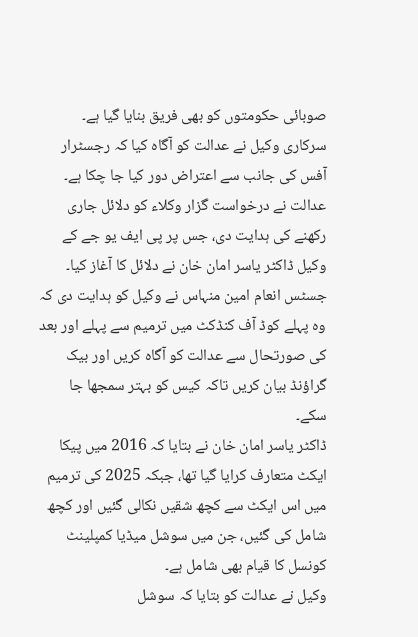صوبائی حکومتوں کو بھی فریق بنایا گیا ہے۔
سرکاری وکیل نے عدالت کو آگاہ کیا کہ رجسٹرار آفس کی جانب سے اعتراض دور کیا جا چکا ہے۔ عدالت نے درخواست گزار وکلاء کو دلائل جاری رکھنے کی ہدایت دی، جس پر پی ایف یو جے کے وکیل ڈاکٹر یاسر امان خان نے دلائل کا آغاز کیا۔
جسٹس انعام امین منہاس نے وکیل کو ہدایت دی کہ وہ پہلے کوڈ آف کنڈکٹ میں ترمیم سے پہلے اور بعد کی صورتحال سے عدالت کو آگاہ کریں اور بیک گراؤنڈ بیان کریں تاکہ کیس کو بہتر سمجھا جا سکے۔
ڈاکٹر یاسر امان خان نے بتایا کہ 2016 میں پیکا ایکٹ متعارف کرایا گیا تھا، جبکہ 2025 کی ترمیم میں اس ایکٹ سے کچھ شقیں نکالی گئیں اور کچھ شامل کی گئیں، جن میں سوشل میڈیا کمپلینٹ کونسل کا قیام بھی شامل ہے۔
وکیل نے عدالت کو بتایا کہ سوشل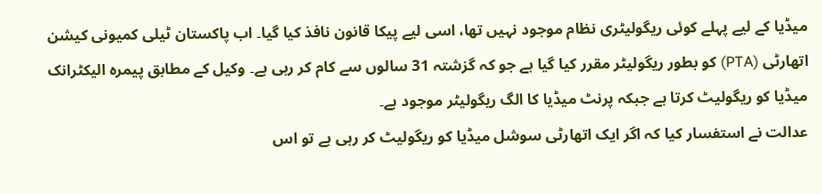میڈیا کے لیے پہلے کوئی ریگولیٹری نظام موجود نہیں تھا، اسی لیے پیکا قانون نافذ کیا گیا۔ اب پاکستان ٹیلی کمیونی کیشن اتھارٹی (PTA) کو بطور ریگولیٹر مقرر کیا گیا ہے جو کہ گزشتہ 31 سالوں سے کام کر رہی ہے۔ وکیل کے مطابق پیمرہ الیکٹرانک میڈیا کو ریگولیٹ کرتا ہے جبکہ پرنٹ میڈیا کا الگ ریگولیٹر موجود ہے۔
عدالت نے استفسار کیا کہ اگر ایک اتھارٹی سوشل میڈیا کو ریگولیٹ کر رہی ہے تو اس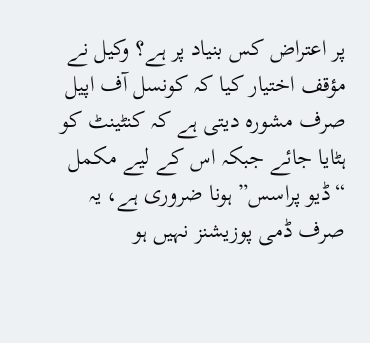پر اعتراض کس بنیاد پر ہے؟ وکیل نے مؤقف اختیار کیا کہ کونسل آف اپیل صرف مشورہ دیتی ہے کہ کنٹینٹ کو ہٹایا جائے جبکہ اس کے لیے مکمل “ڈیو پراسس” ہونا ضروری ہے، یہ صرف ڈمی پوزیشنز نہیں ہو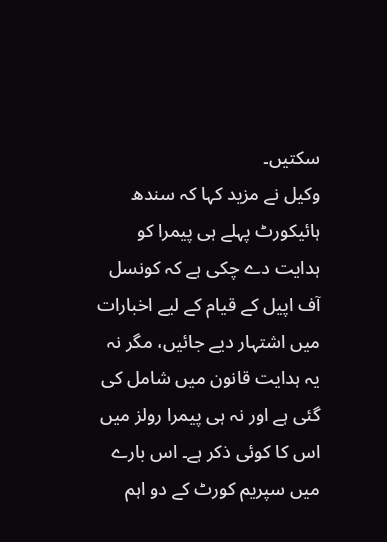سکتیں۔
وکیل نے مزید کہا کہ سندھ ہائیکورٹ پہلے ہی پیمرا کو ہدایت دے چکی ہے کہ کونسل آف اپیل کے قیام کے لیے اخبارات میں اشتہار دیے جائیں، مگر نہ یہ ہدایت قانون میں شامل کی گئی ہے اور نہ ہی پیمرا رولز میں اس کا کوئی ذکر ہے۔ اس بارے میں سپریم کورٹ کے دو اہم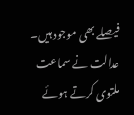فیصلے بھی موجود ہیں۔
عدالت نے سماعت ملتوی کرتے ہوئے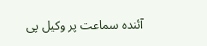آئندہ سماعت پر وکیل پی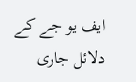ایف یو جے کے دلائل جاری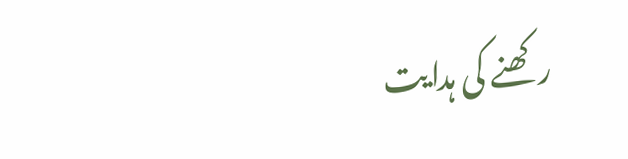رکھنے کی ہدایت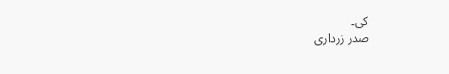کی۔
صدر زرداری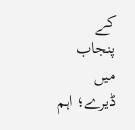کے پنجاب میں ڈیرے؛ اہم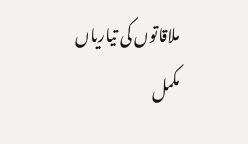ملاقاتوں کی تیاریاں مکمل